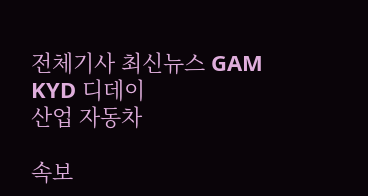전체기사 최신뉴스 GAM
KYD 디데이
산업 자동차

속보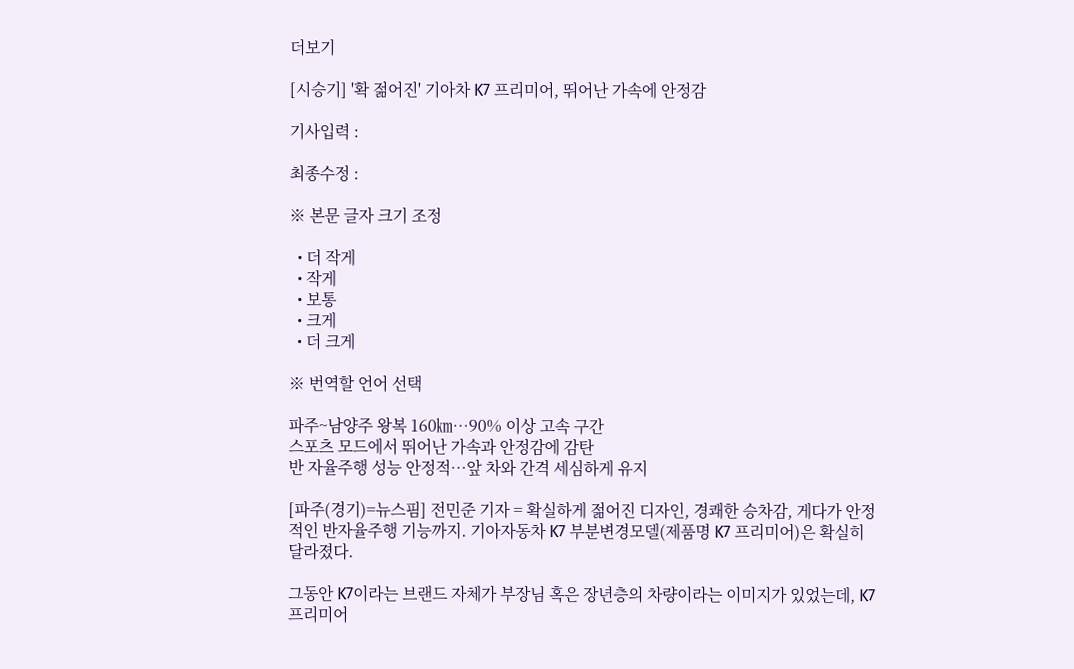더보기

[시승기] '확 젊어진' 기아차 K7 프리미어, 뛰어난 가속에 안정감

기사입력 :

최종수정 :

※ 본문 글자 크기 조정

  • 더 작게
  • 작게
  • 보통
  • 크게
  • 더 크게

※ 번역할 언어 선택

파주~남양주 왕복 160㎞…90% 이상 고속 구간
스포츠 모드에서 뛰어난 가속과 안정감에 감탄
반 자율주행 성능 안정적…앞 차와 간격 세심하게 유지

[파주(경기)=뉴스핌] 전민준 기자 = 확실하게 젊어진 디자인, 경쾌한 승차감, 게다가 안정적인 반자율주행 기능까지. 기아자동차 K7 부분변경모델(제품명 K7 프리미어)은 확실히 달라졌다.

그동안 K7이라는 브랜드 자체가 부장님 혹은 장년층의 차량이라는 이미지가 있었는데, K7 프리미어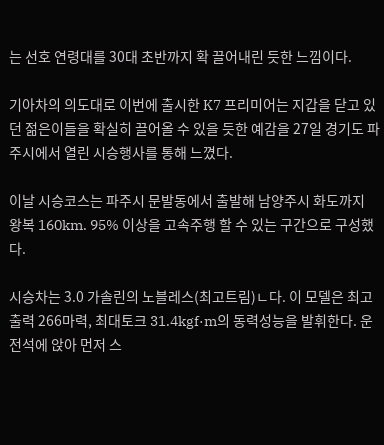는 선호 연령대를 30대 초반까지 확 끌어내린 듯한 느낌이다.

기아차의 의도대로 이번에 출시한 K7 프리미어는 지갑을 닫고 있던 젊은이들을 확실히 끌어올 수 있을 듯한 예감을 27일 경기도 파주시에서 열린 시승행사를 통해 느꼈다.

이날 시승코스는 파주시 문발동에서 출발해 남양주시 화도까지 왕복 160km. 95% 이상을 고속주행 할 수 있는 구간으로 구성했다.

시승차는 3.0 가솔린의 노블레스(최고트림)ㄴ다. 이 모델은 최고출력 266마력, 최대토크 31.4kgf·m의 동력성능을 발휘한다. 운전석에 앉아 먼저 스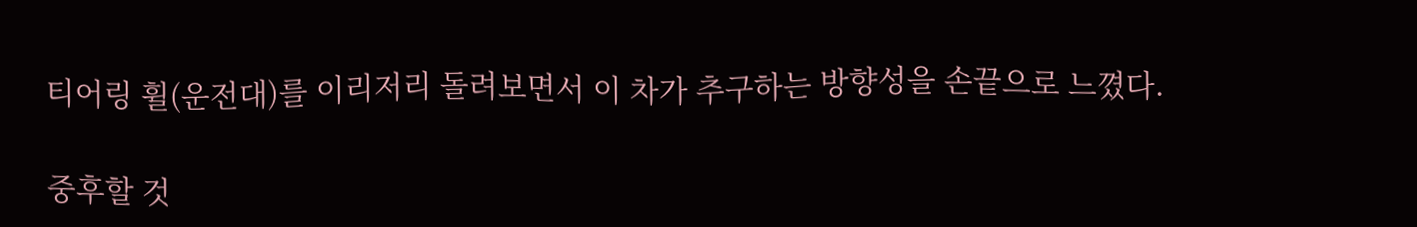티어링 휠(운전대)를 이리저리 돌려보면서 이 차가 추구하는 방향성을 손끝으로 느꼈다.

중후할 것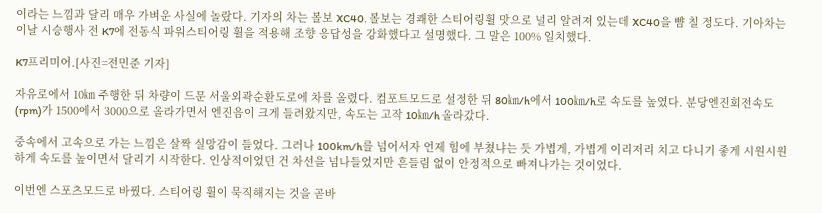이라는 느낌과 달리 매우 가벼운 사실에 놀랐다. 기자의 차는 볼보 XC40. 볼보는 경쾌한 스티어링휠 맛으로 널리 알려져 있는데 XC40을 뺨 칠 정도다. 기아차는 이날 시승행사 전 K7에 전동식 파워스티어링 휠을 적용해 조향 응답성을 강화했다고 설명했다. 그 말은 100% 일치했다.

K7프리미어.[사진=전민준 기자]

자유로에서 10㎞ 주행한 뒤 차량이 드문 서울외곽순환도로에 차를 올렸다. 컴포트모드로 설정한 뒤 80㎞/h에서 100㎞/h로 속도를 높였다. 분당엔진회전속도(rpm)가 1500에서 3000으로 올라가면서 엔진음이 크게 들려왔지만, 속도는 고작 10㎞/h 올라갔다.

중속에서 고속으로 가는 느낌은 살짝 실망감이 들었다. 그러나 100km/h를 넘어서자 언제 힘에 부쳤냐는 듯 가볍게, 가볍게 이리저리 치고 다니기 좋게 시원시원하게 속도를 높이면서 달리기 시작한다. 인상적이었던 건 차선을 넘나들었지만 흔들림 없이 안정적으로 빠져나가는 것이었다.

이번엔 스포츠모드로 바꿨다. 스티어링 휠이 묵직해지는 것을 곧바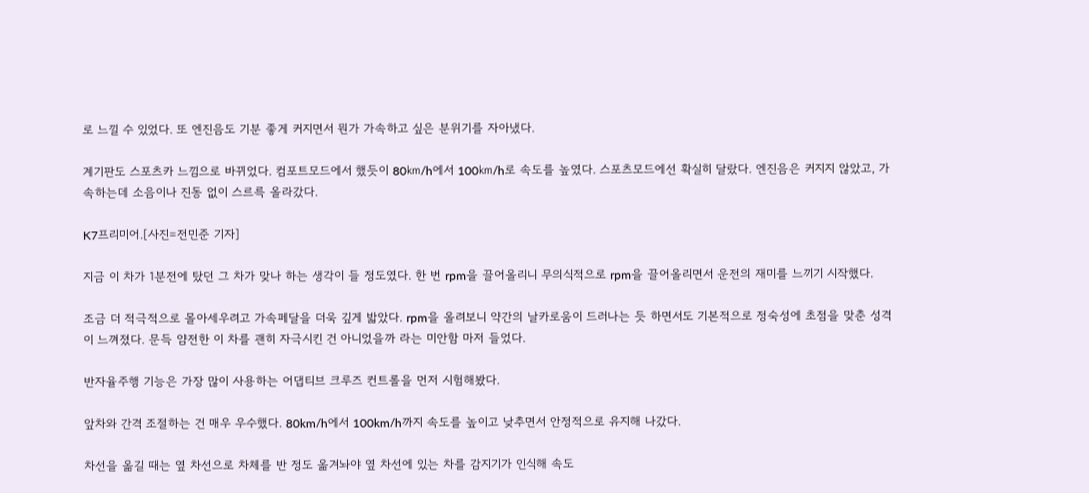로 느낄 수 있었다. 또 엔진음도 기분 좋게 커지면서 뭔가 가속하고 싶은 분위기를 자아냈다.

계기판도 스포츠카 느낌으로 바뀌었다. 컴포트모드에서 했듯이 80㎞/h에서 100㎞/h로 속도를 높였다. 스포츠모드에선 확실히 달랐다. 엔진음은 커지지 않았고, 가속하는데 소음이나 진동 없이 스르륵 올라갔다.

K7프리미어.[사진=전민준 기자]

지금 이 차가 1분전에 탔던 그 차가 맞나 하는 생각이 들 정도였다. 한 번 rpm을 끌어올리니 무의식적으로 rpm을 끌어올리면서 운전의 재미를 느끼기 시작했다.

조금 더 적극적으로 몰아세우려고 가속페달을 더욱 깊게 밟았다. rpm을 올려보니 약간의 날카로움이 드러나는 듯 하면서도 기본적으로 정숙성에 초점을 맞춘 성격이 느껴졌다. 문득 얌전한 이 차를 괜히 자극시킨 건 아니었을까 라는 미안함 마저 들었다.

반자율주행 기능은 가장 많이 사용하는 어댑티브 크루즈 컨트롤을 먼저 시험해봤다.

앞차와 간격 조절하는 건 매우 우수했다. 80km/h에서 100km/h까지 속도를 높이고 낮추면서 안정적으로 유지해 나갔다.

차선을 옮길 때는 옆 차선으로 차체를 반 정도 옮겨놔야 옆 차선에 있는 차를 감지기가 인식해 속도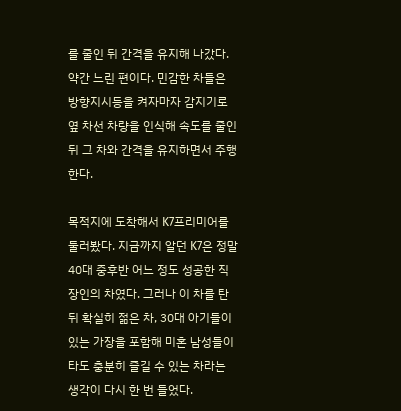를 줄인 뒤 간격을 유지해 나갔다. 약간 느린 편이다. 민감한 차들은 방향지시등을 켜자마자 감지기로 옆 차선 차량을 인식해 속도를 줄인 뒤 그 차와 간격을 유지하면서 주행한다.

목적지에 도착해서 K7프리미어를 둘러봤다. 지금까지 알던 K7은 정말 40대 중후반 어느 정도 성공한 직장인의 차였다. 그러나 이 차를 탄 뒤 확실히 젊은 차, 30대 아기들이 있는 가장을 포함해 미혼 남성들이 타도 충분히 즐길 수 있는 차라는 생각이 다시 한 번 들었다.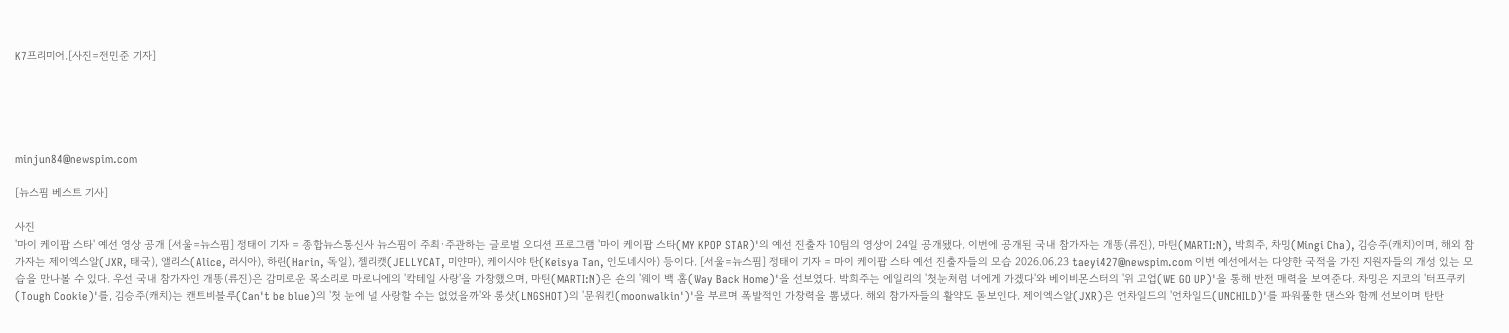K7프리미어.[사진=전민준 기자]





minjun84@newspim.com

[뉴스핌 베스트 기사]

사진
'마이 케이팝 스타' 예선 영상 공개 [서울=뉴스핌] 정태이 기자 = 종합뉴스통신사 뉴스핌이 주최·주관하는 글로벌 오디션 프로그램 '마이 케이팝 스타(MY KPOP STAR)'의 예선 진출자 10팀의 영상이 24일 공개됐다. 이번에 공개된 국내 참가자는 개똥(류진), 마틴(MARTI:N), 박희주, 차밍(Mingi Cha), 김승주(캐치)이며, 해외 참가자는 제이엑스알(JXR, 태국), 앨리스(Alice, 러시아), 하린(Harin, 독일), 젤리캣(JELLYCAT, 미얀마), 케이시야 탄(Keisya Tan, 인도네시아) 등이다. [서울=뉴스핌] 정태이 기자 = 마이 케이팝 스타 예선 진출자들의 모습 2026.06.23 taeyi427@newspim.com 이번 예선에서는 다양한 국적을 가진 지원자들의 개성 있는 모습을 만나볼 수 있다. 우선 국내 참가자인 개똥(류진)은 감미로운 목소리로 마로니에의 '칵테일 사랑'을 가창했으며, 마틴(MARTI:N)은 숀의 '웨이 백 홈(Way Back Home)'을 선보였다. 박희주는 에일리의 '첫눈처럼 너에게 가겠다'와 베이비몬스터의 '위 고업(WE GO UP)'을 통해 반전 매력을 보여준다. 차밍은 지코의 '터프쿠키(Tough Cookie)'를, 김승주(캐치)는 캔트비블루(Can't be blue)의 '첫 눈에 널 사랑할 수는 없었을까'와 롱샷(LNGSHOT)의 '문워킨(moonwalkin')'을 부르며 폭발적인 가창력을 뽐냈다. 해외 참가자들의 활약도 돋보인다. 제이엑스알(JXR)은 언차일드의 '언차일드(UNCHILD)'를 파워풀한 댄스와 함께 선보이며 탄탄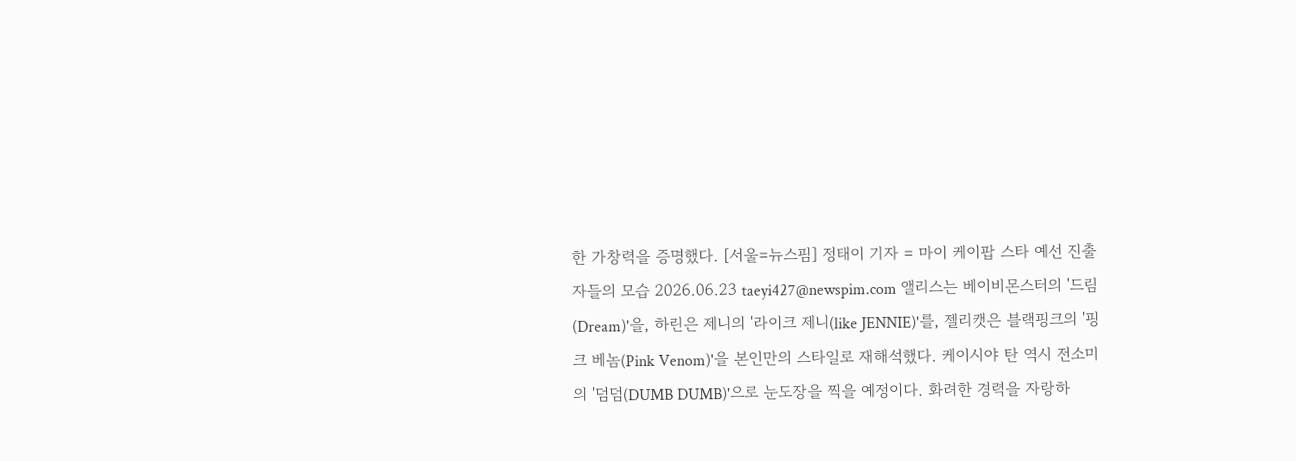한 가창력을 증명했다. [서울=뉴스핌] 정태이 기자 = 마이 케이팝 스타 예선 진출자들의 모습 2026.06.23 taeyi427@newspim.com 앨리스는 베이비몬스터의 '드림(Dream)'을, 하린은 제니의 '라이크 제니(like JENNIE)'를, 젤리캣은 블랙핑크의 '핑크 베놈(Pink Venom)'을 본인만의 스타일로 재해석했다. 케이시야 탄 역시 전소미의 '덤덤(DUMB DUMB)'으로 눈도장을 찍을 예정이다. 화려한 경력을 자랑하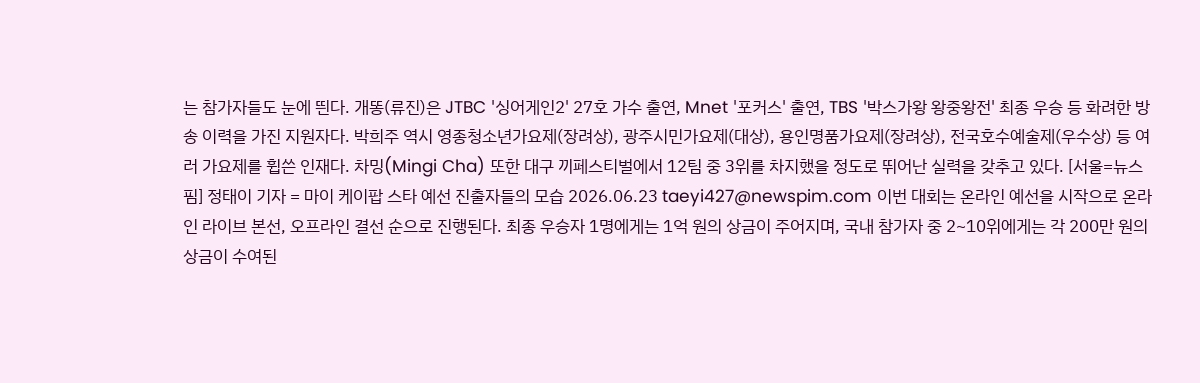는 참가자들도 눈에 띈다. 개똥(류진)은 JTBC '싱어게인2' 27호 가수 출연, Mnet '포커스' 출연, TBS '박스가왕 왕중왕전' 최종 우승 등 화려한 방송 이력을 가진 지원자다. 박희주 역시 영종청소년가요제(장려상), 광주시민가요제(대상), 용인명품가요제(장려상), 전국호수예술제(우수상) 등 여러 가요제를 휩쓴 인재다. 차밍(Mingi Cha) 또한 대구 끼페스티벌에서 12팀 중 3위를 차지했을 정도로 뛰어난 실력을 갖추고 있다. [서울=뉴스핌] 정태이 기자 = 마이 케이팝 스타 예선 진출자들의 모습 2026.06.23 taeyi427@newspim.com 이번 대회는 온라인 예선을 시작으로 온라인 라이브 본선, 오프라인 결선 순으로 진행된다. 최종 우승자 1명에게는 1억 원의 상금이 주어지며, 국내 참가자 중 2~10위에게는 각 200만 원의 상금이 수여된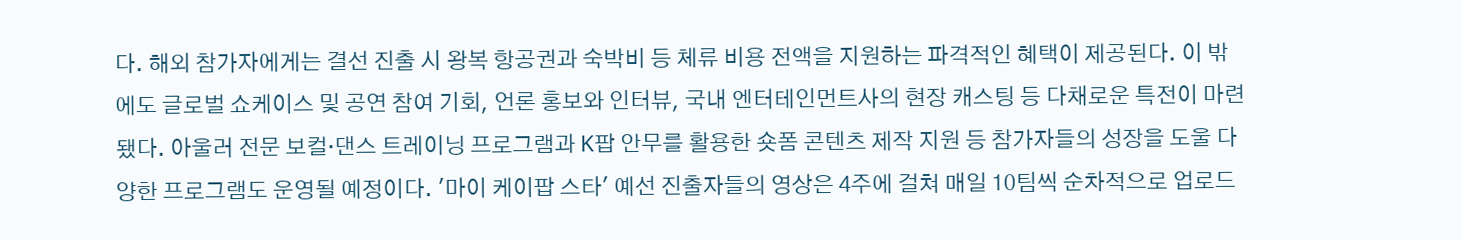다. 해외 참가자에게는 결선 진출 시 왕복 항공권과 숙박비 등 체류 비용 전액을 지원하는 파격적인 혜택이 제공된다. 이 밖에도 글로벌 쇼케이스 및 공연 참여 기회, 언론 홍보와 인터뷰, 국내 엔터테인먼트사의 현장 캐스팅 등 다채로운 특전이 마련됐다. 아울러 전문 보컬·댄스 트레이닝 프로그램과 K팝 안무를 활용한 숏폼 콘텐츠 제작 지원 등 참가자들의 성장을 도울 다양한 프로그램도 운영될 예정이다. '마이 케이팝 스타' 예선 진출자들의 영상은 4주에 걸쳐 매일 10팀씩 순차적으로 업로드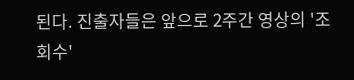된다. 진출자들은 앞으로 2주간 영상의 '조회수'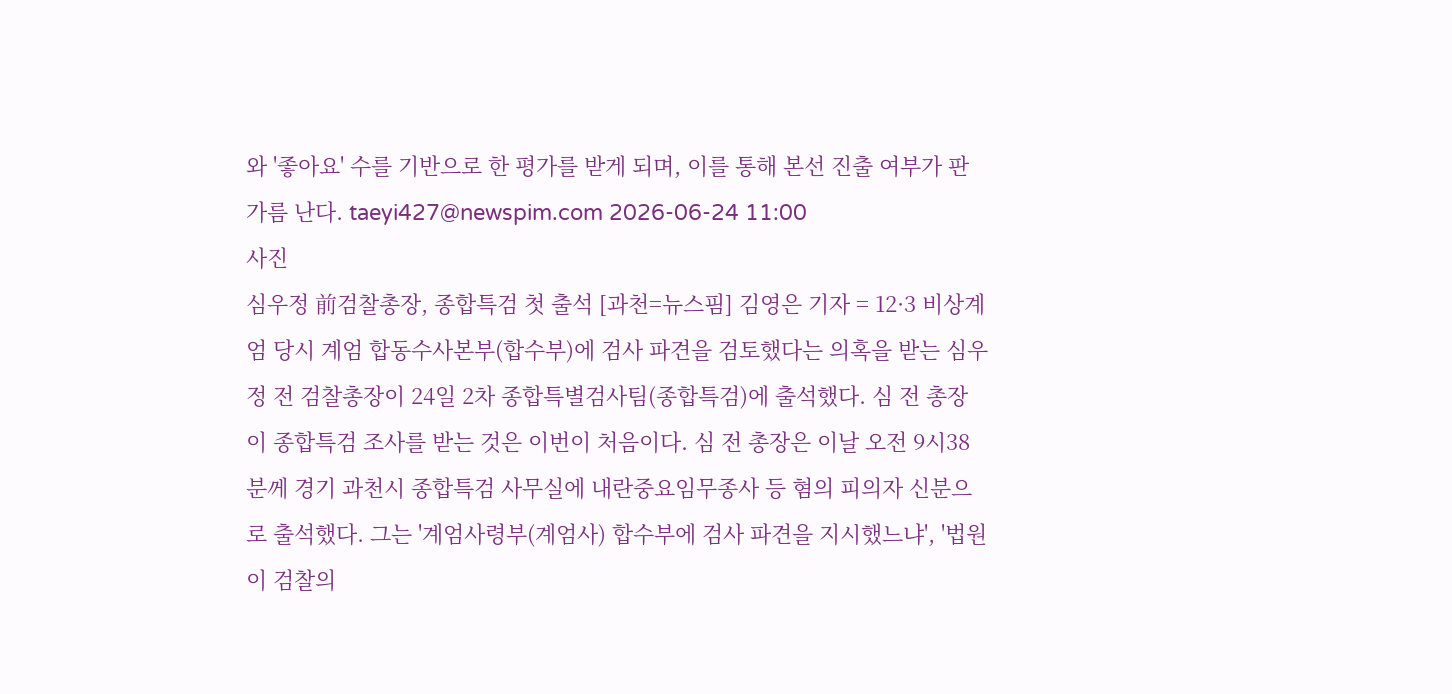와 '좋아요' 수를 기반으로 한 평가를 받게 되며, 이를 통해 본선 진출 여부가 판가름 난다. taeyi427@newspim.com 2026-06-24 11:00
사진
심우정 前검찰총장, 종합특검 첫 출석 [과천=뉴스핌] 김영은 기자 = 12·3 비상계엄 당시 계엄 합동수사본부(합수부)에 검사 파견을 검토했다는 의혹을 받는 심우정 전 검찰총장이 24일 2차 종합특별검사팀(종합특검)에 출석했다. 심 전 총장이 종합특검 조사를 받는 것은 이번이 처음이다. 심 전 총장은 이날 오전 9시38분께 경기 과천시 종합특검 사무실에 내란중요임무종사 등 혐의 피의자 신분으로 출석했다. 그는 '계엄사령부(계엄사) 합수부에 검사 파견을 지시했느냐', '법원이 검찰의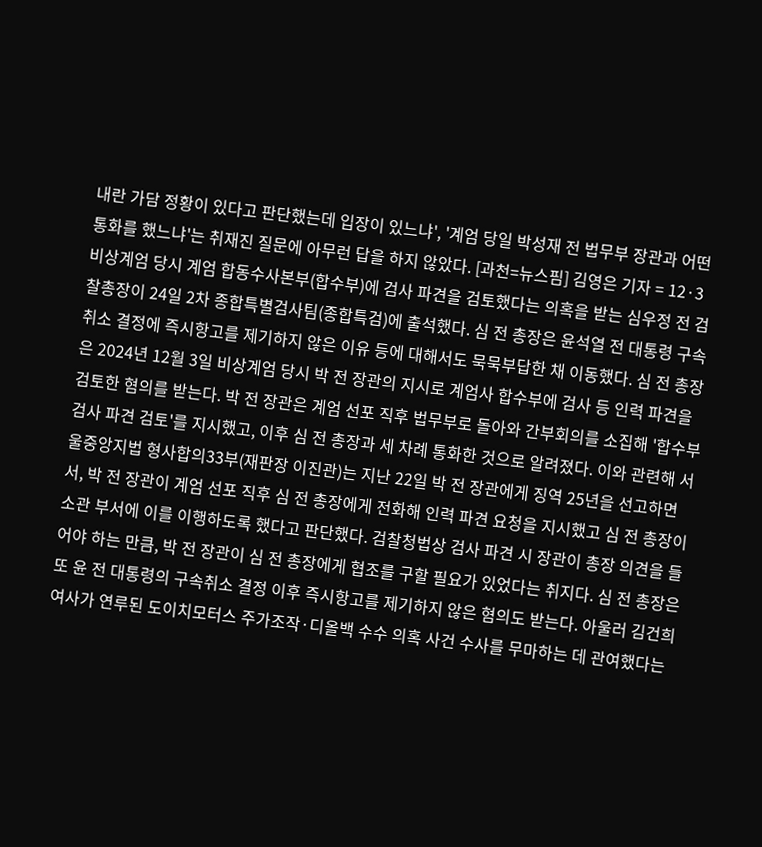내란 가담 정황이 있다고 판단했는데 입장이 있느냐', '계엄 당일 박성재 전 법무부 장관과 어떤 통화를 했느냐'는 취재진 질문에 아무런 답을 하지 않았다. [과천=뉴스핌] 김영은 기자 = 12·3 비상계엄 당시 계엄 합동수사본부(합수부)에 검사 파견을 검토했다는 의혹을 받는 심우정 전 검찰총장이 24일 2차 종합특별검사팀(종합특검)에 출석했다. 심 전 총장은 윤석열 전 대통령 구속취소 결정에 즉시항고를 제기하지 않은 이유 등에 대해서도 묵묵부답한 채 이동했다. 심 전 총장은 2024년 12월 3일 비상계엄 당시 박 전 장관의 지시로 계엄사 합수부에 검사 등 인력 파견을 검토한 혐의를 받는다. 박 전 장관은 계엄 선포 직후 법무부로 돌아와 간부회의를 소집해 '합수부 검사 파견 검토'를 지시했고, 이후 심 전 총장과 세 차례 통화한 것으로 알려졌다. 이와 관련해 서울중앙지법 형사합의33부(재판장 이진관)는 지난 22일 박 전 장관에게 징역 25년을 선고하면서, 박 전 장관이 계엄 선포 직후 심 전 총장에게 전화해 인력 파견 요청을 지시했고 심 전 총장이 소관 부서에 이를 이행하도록 했다고 판단했다. 검찰청법상 검사 파견 시 장관이 총장 의견을 들어야 하는 만큼, 박 전 장관이 심 전 총장에게 협조를 구할 필요가 있었다는 취지다. 심 전 총장은 또 윤 전 대통령의 구속취소 결정 이후 즉시항고를 제기하지 않은 혐의도 받는다. 아울러 김건희 여사가 연루된 도이치모터스 주가조작·디올백 수수 의혹 사건 수사를 무마하는 데 관여했다는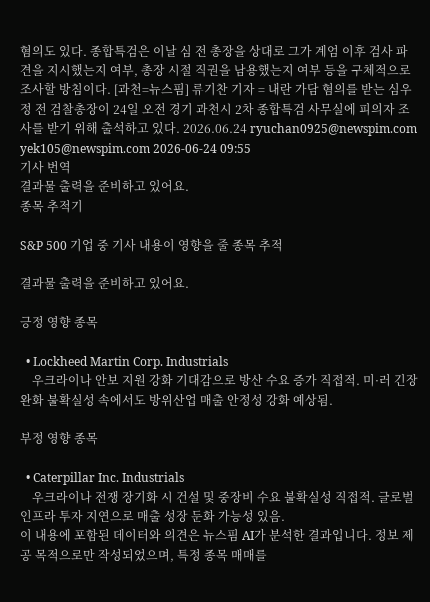혐의도 있다. 종합특검은 이날 심 전 총장을 상대로 그가 계엄 이후 검사 파견을 지시했는지 여부, 총장 시절 직권을 남용했는지 여부 등을 구체적으로 조사할 방침이다. [과천=뉴스핌] 류기찬 기자 = 내란 가담 혐의를 받는 심우정 전 검찰총장이 24일 오전 경기 과천시 2차 종합특검 사무실에 피의자 조사를 받기 위해 출석하고 있다. 2026.06.24 ryuchan0925@newspim.com yek105@newspim.com 2026-06-24 09:55
기사 번역
결과물 출력을 준비하고 있어요.
종목 추적기

S&P 500 기업 중 기사 내용이 영향을 줄 종목 추적

결과물 출력을 준비하고 있어요.

긍정 영향 종목

  • Lockheed Martin Corp. Industrials
    우크라이나 안보 지원 강화 기대감으로 방산 수요 증가 직접적. 미·러 긴장 완화 불확실성 속에서도 방위산업 매출 안정성 강화 예상됨.

부정 영향 종목

  • Caterpillar Inc. Industrials
    우크라이나 전쟁 장기화 시 건설 및 중장비 수요 불확실성 직접적. 글로벌 인프라 투자 지연으로 매출 성장 둔화 가능성 있음.
이 내용에 포함된 데이터와 의견은 뉴스핌 AI가 분석한 결과입니다. 정보 제공 목적으로만 작성되었으며, 특정 종목 매매를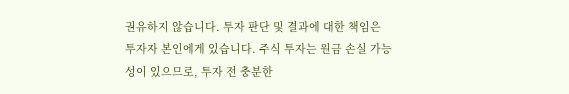권유하지 않습니다. 투자 판단 및 결과에 대한 책임은 투자자 본인에게 있습니다. 주식 투자는 원금 손실 가능성이 있으므로, 투자 전 충분한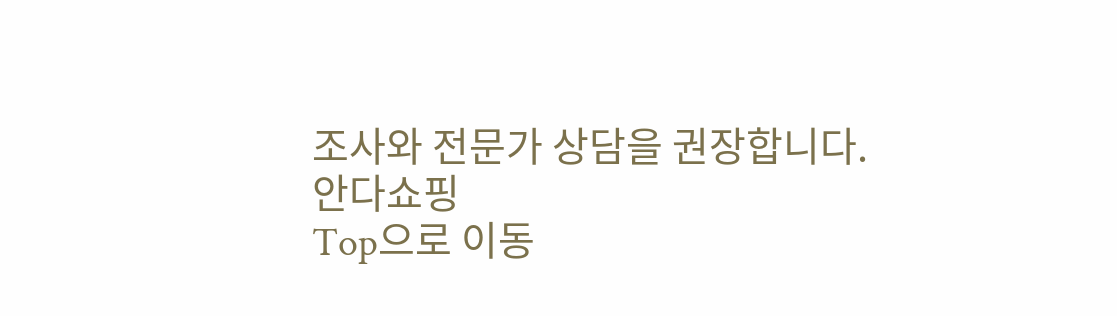조사와 전문가 상담을 권장합니다.
안다쇼핑
Top으로 이동